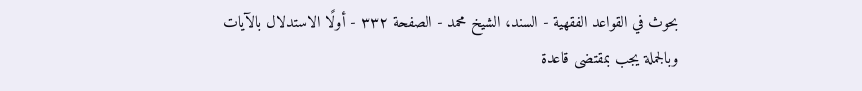بحوث في القواعد الفقهية - السند، الشيخ محمد - الصفحة ٣٣٢ - أولًا الاستدلال بالآيات
وبالجملة يجب بمقتضى قاعدة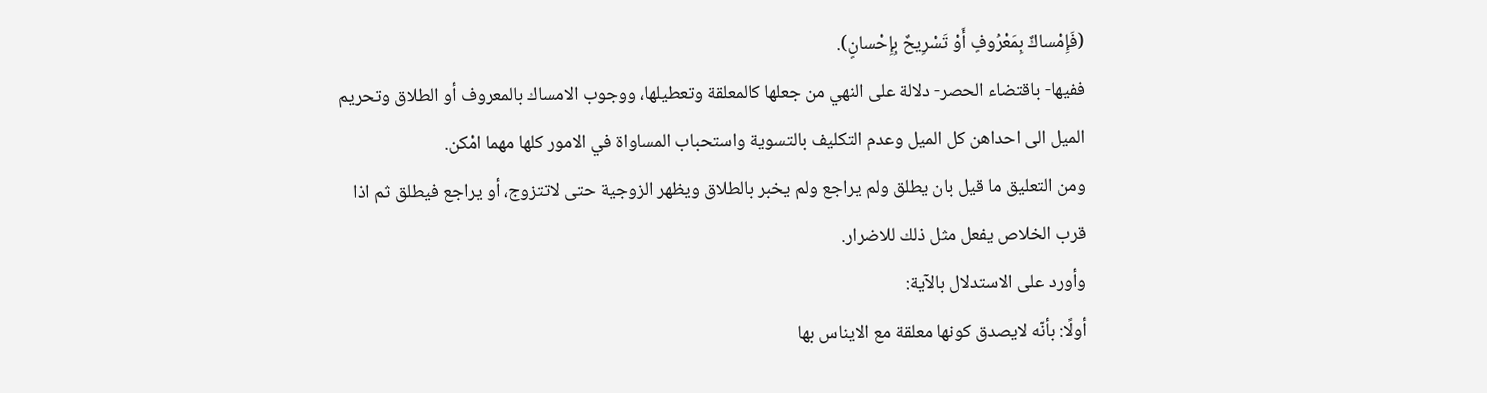(فَإِمْساكٌ بِمَعْرُوفٍ أَوْ تَسْرِيحٌ بِإِحْسانٍ).
ففيها- باقتضاء الحصر- دلالة على النهي من جعلها كالمعلقة وتعطيلها، ووجوب الامساك بالمعروف أو الطلاق وتحريم الميل الى احداهن كل الميل وعدم التكليف بالتسوية واستحباب المساواة في الامور كلها مهما امْكن.
ومن التعليق ما قيل بان يطلق ولم يراجع ولم يخبر بالطلاق ويظهر الزوجية حتى لاتتزوج، أو يراجع فيطلق ثم اذا قرب الخلاص يفعل مثل ذلك للاضرار.
وأورد على الاستدلال بالآية:
أولًا: بأنّه لايصدق كونها معلقة مع الايناس بها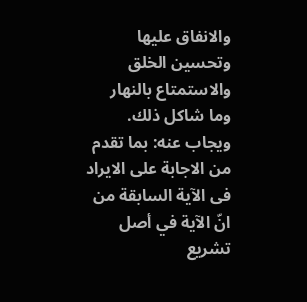والانفاق عليها وتحسين الخلق والاستمتاع بالنهار وما شاكل ذلك.
ويجاب عنه: بما تقدم من الاجابة على الايراد فى الآية السابقة من انّ الآية في أصل تشريع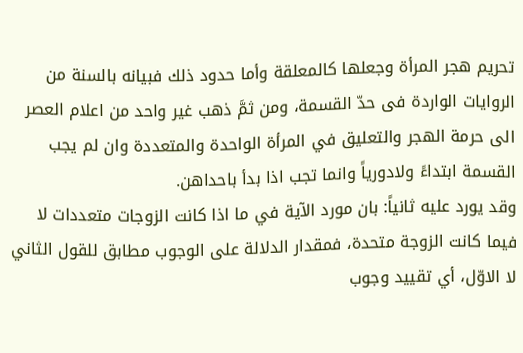تحريم هجر المرأة وجعلها كالمعلقة وأما حدود ذلك فبيانه بالسنة من الروايات الواردة فى حدّ القسمة، ومن ثمَّ ذهب غير واحد من اعلام العصر الى حرمة الهجر والتعليق في المرأة الواحدة والمتعددة وان لم يجب القسمة ابتداءً ولادورياً وانما تجب اذا بدأ باحداهن.
وقد يورد عليه ثانياً: بان مورد الآية في ما اذا كانت الزوجات متعددات لا فيما كانت الزوجة متحدة، فمقدار الدلالة على الوجوب مطابق للقول الثاني لا الاوّل، أي تقييد وجوب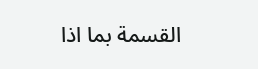القسمة بما اذا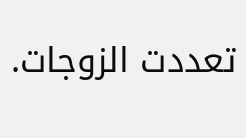تعددت الزوجات.